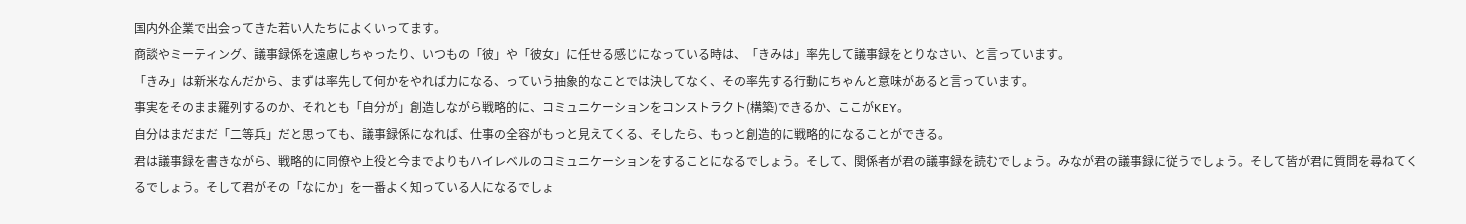国内外企業で出会ってきた若い人たちによくいってます。
商談やミーティング、議事録係を遠慮しちゃったり、いつもの「彼」や「彼女」に任せる感じになっている時は、「きみは」率先して議事録をとりなさい、と言っています。
「きみ」は新米なんだから、まずは率先して何かをやれば力になる、っていう抽象的なことでは決してなく、その率先する行動にちゃんと意味があると言っています。
事実をそのまま羅列するのか、それとも「自分が」創造しながら戦略的に、コミュニケーションをコンストラクト(構築)できるか、ここがKEY。
自分はまだまだ「二等兵」だと思っても、議事録係になれば、仕事の全容がもっと見えてくる、そしたら、もっと創造的に戦略的になることができる。
君は議事録を書きながら、戦略的に同僚や上役と今までよりもハイレベルのコミュニケーションをすることになるでしょう。そして、関係者が君の議事録を読むでしょう。みなが君の議事録に従うでしょう。そして皆が君に質問を尋ねてくるでしょう。そして君がその「なにか」を一番よく知っている人になるでしょ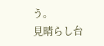う。
見晴らし台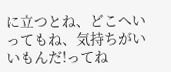に立つとね、どこへいってもね、気持ちがいいもんだ!ってね